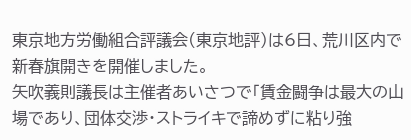東京地方労働組合評議会(東京地評)は6日、荒川区内で新春旗開きを開催しました。
矢吹義則議長は主催者あいさつで「賃金闘争は最大の山場であり、団体交渉・ストライキで諦めずに粘り強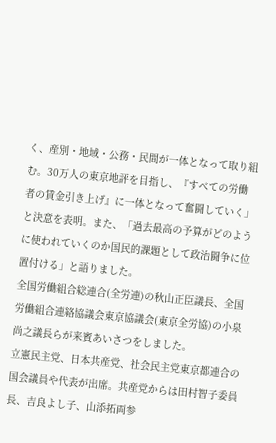く、産別・地域・公務・民間が一体となって取り組む。30万人の東京地評を目指し、『すべての労働者の賃金引き上げ』に一体となって奮闘していく」と決意を表明。また、「過去最高の予算がどのように使われていくのか国民的課題として政治闘争に位置付ける」と語りました。
全国労働組合総連合(全労連)の秋山正臣議長、全国労働組合連絡協議会東京協議会(東京全労協)の小泉尚之議長らが来賓あいさつをしました。
立憲民主党、日本共産党、社会民主党東京都連合の国会議員や代表が出席。共産党からは田村智子委員長、吉良よし子、山添拓両参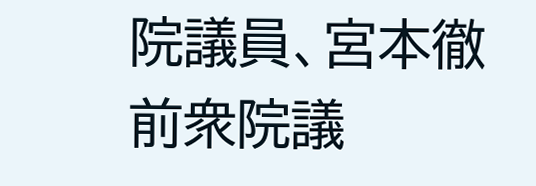院議員、宮本徹前衆院議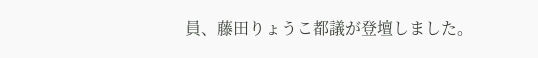員、藤田りょうこ都議が登壇しました。